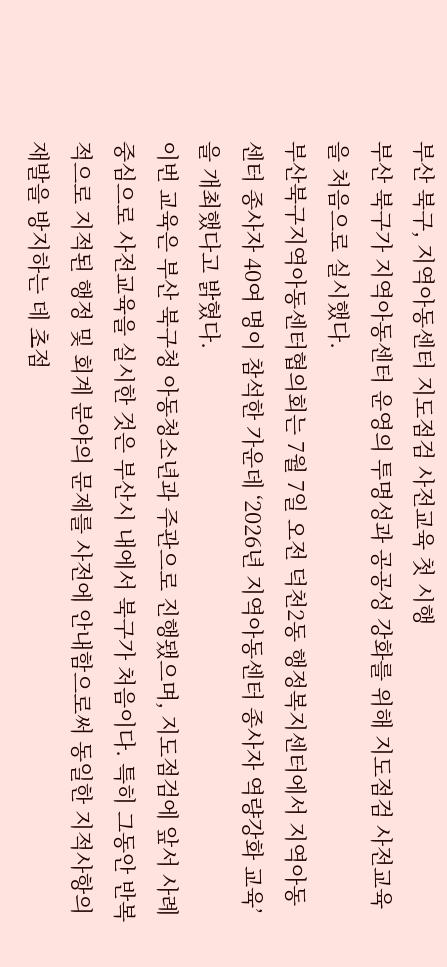부산 북구, 지역아동센터 지도점검 사전교육 첫 시행
부산 북구가 지역아동센터 운영의 투명성과 공공성 강화를 위해 지도점검 사전교육을 처음으로 실시했다.
부산북구지역아동센터협의회는 7월 7일 오전 덕천2동 행정복지센터에서 지역아동센터 종사자 40여 명이 참석한 가운데 ‘2026년 지역아동센터 종사자 역량강화 교육’을 개최했다고 밝혔다.
이번 교육은 부산 북구청 아동청소년과 주관으로 진행됐으며, 지도점검에 앞서 사례 중심으로 사전교육을 실시한 것은 부산시 내에서 북구가 처음이다. 특히 그동안 반복적으로 지적된 행정 및 회계 분야의 문제를 사전에 안내함으로써 동일한 지적사항의 재발을 방지하는 데 초점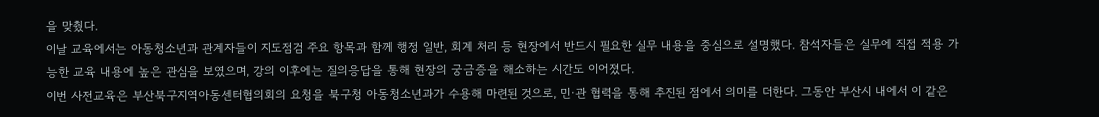을 맞췄다.
이날 교육에서는 아동청소년과 관계자들이 지도점검 주요 항목과 함께 행정 일반, 회계 처리 등 현장에서 반드시 필요한 실무 내용을 중심으로 설명했다. 참석자들은 실무에 직접 적용 가능한 교육 내용에 높은 관심을 보였으며, 강의 이후에는 질의응답을 통해 현장의 궁금증을 해소하는 시간도 이어졌다.
이번 사전교육은 부산북구지역아동센터협의회의 요청을 북구청 아동청소년과가 수용해 마련된 것으로, 민·관 협력을 통해 추진된 점에서 의미를 더한다. 그동안 부산시 내에서 이 같은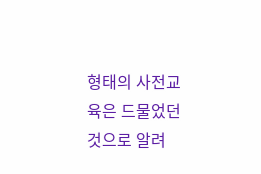형태의 사전교육은 드물었던 것으로 알려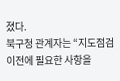졌다.
북구청 관계자는 “지도점검 이전에 필요한 사항을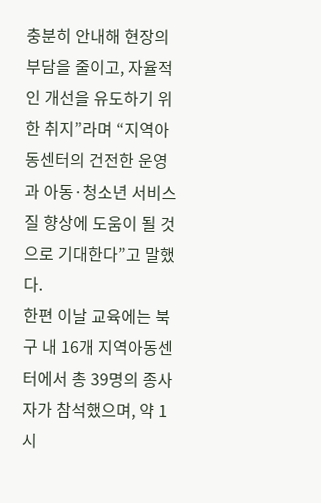충분히 안내해 현장의 부담을 줄이고, 자율적인 개선을 유도하기 위한 취지”라며 “지역아동센터의 건전한 운영과 아동·청소년 서비스 질 향상에 도움이 될 것으로 기대한다”고 말했다.
한편 이날 교육에는 북구 내 16개 지역아동센터에서 총 39명의 종사자가 참석했으며, 약 1시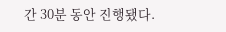간 30분 동안 진행됐다.